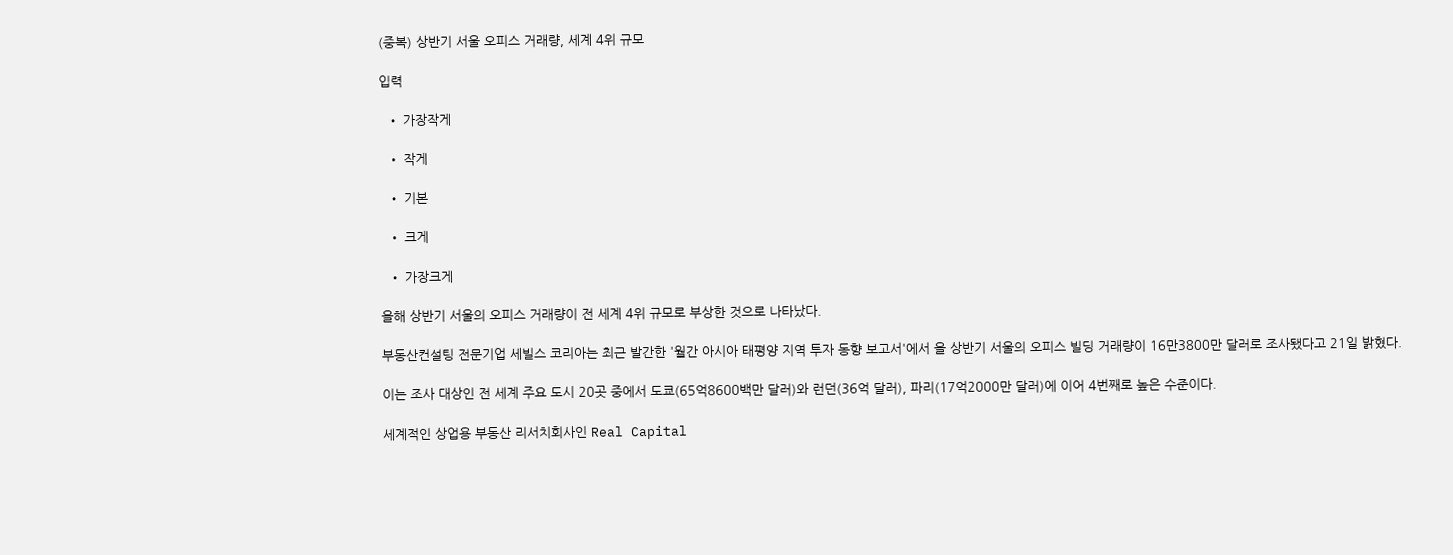(중복) 상반기 서울 오피스 거래량, 세계 4위 규모

입력

  • 가장작게

  • 작게

  • 기본

  • 크게

  • 가장크게

올해 상반기 서울의 오피스 거래량이 전 세계 4위 규모로 부상한 것으로 나타났다.

부동산컨설팅 전문기업 세빌스 코리아는 최근 발간한 '월간 아시아 태평양 지역 투자 동향 보고서'에서 올 상반기 서울의 오피스 빌딩 거래량이 16만3800만 달러로 조사됐다고 21일 밝혔다.

이는 조사 대상인 전 세계 주요 도시 20곳 중에서 도쿄(65억8600백만 달러)와 런던(36억 달러), 파리(17억2000만 달러)에 이어 4번째로 높은 수준이다.

세계적인 상업용 부동산 리서치회사인 Real Capital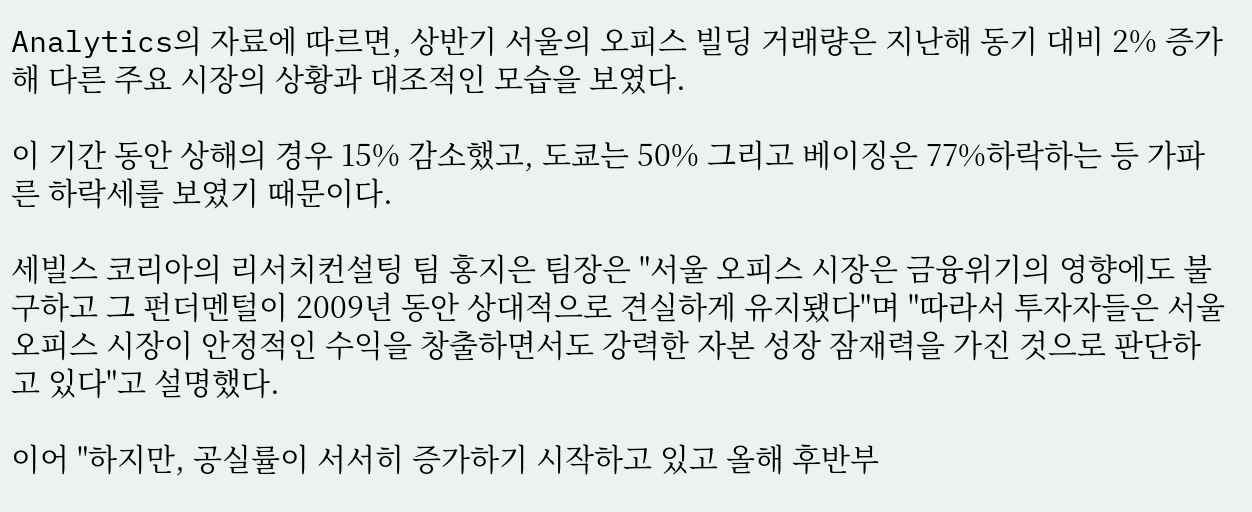Analytics의 자료에 따르면, 상반기 서울의 오피스 빌딩 거래량은 지난해 동기 대비 2% 증가해 다른 주요 시장의 상황과 대조적인 모습을 보였다.

이 기간 동안 상해의 경우 15% 감소했고, 도쿄는 50% 그리고 베이징은 77%하락하는 등 가파른 하락세를 보였기 때문이다.

세빌스 코리아의 리서치컨설팅 팀 홍지은 팀장은 "서울 오피스 시장은 금융위기의 영향에도 불구하고 그 펀더멘털이 2009년 동안 상대적으로 견실하게 유지됐다"며 "따라서 투자자들은 서울 오피스 시장이 안정적인 수익을 창출하면서도 강력한 자본 성장 잠재력을 가진 것으로 판단하고 있다"고 설명했다.

이어 "하지만, 공실률이 서서히 증가하기 시작하고 있고 올해 후반부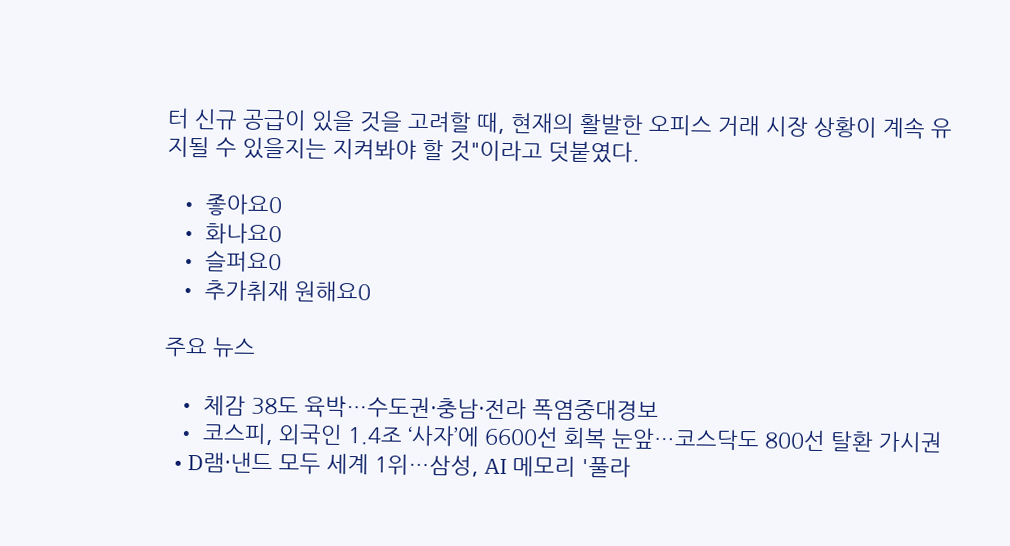터 신규 공급이 있을 것을 고려할 때, 현재의 활발한 오피스 거래 시장 상황이 계속 유지될 수 있을지는 지켜봐야 할 것"이라고 덧붙였다.

  • 좋아요0
  • 화나요0
  • 슬퍼요0
  • 추가취재 원해요0

주요 뉴스

  • 체감 38도 육박…수도권·충남·전라 폭염중대경보
  • 코스피, 외국인 1.4조 ‘사자’에 6600선 회복 눈앞…코스닥도 800선 탈환 가시권
  • D램·낸드 모두 세계 1위…삼성, AI 메모리 '풀라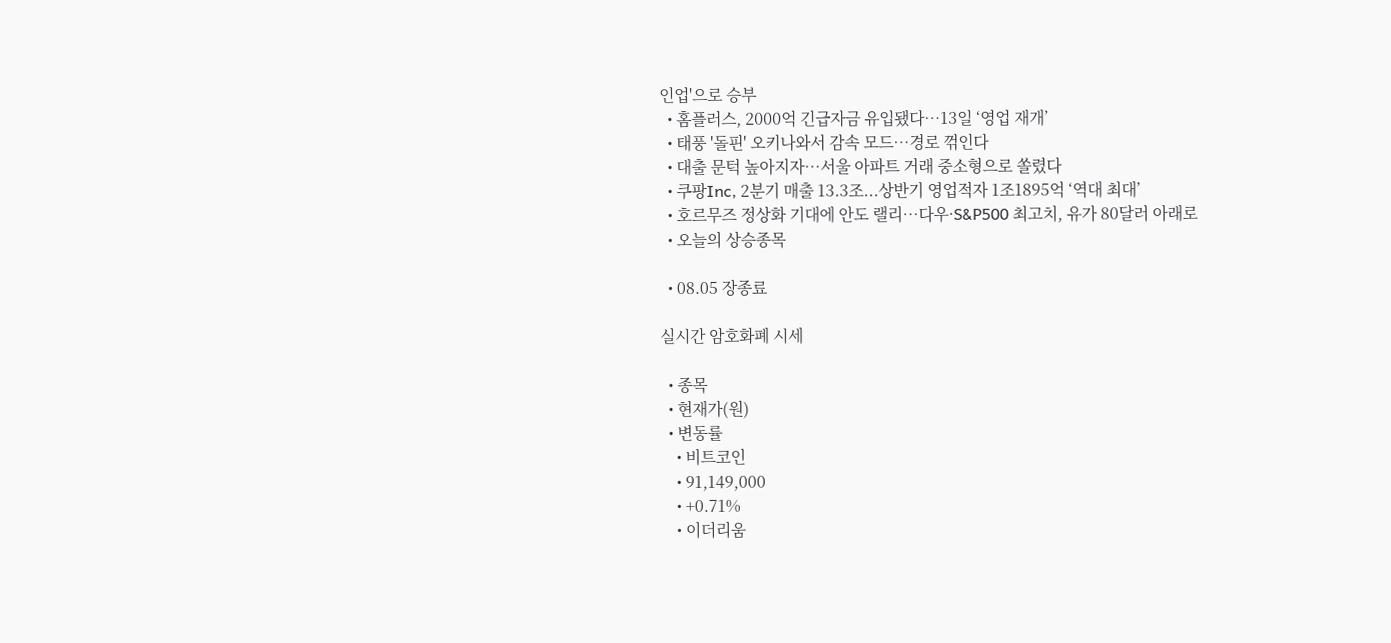인업'으로 승부
  • 홈플러스, 2000억 긴급자금 유입됐다…13일 ‘영업 재개’
  • 태풍 '돌핀' 오키나와서 감속 모드…경로 꺾인다
  • 대출 문턱 높아지자⋯서울 아파트 거래 중소형으로 쏠렸다
  • 쿠팡Inc, 2분기 매출 13.3조...상반기 영업적자 1조1895억 ‘역대 최대’
  • 호르무즈 정상화 기대에 안도 랠리…다우·S&P500 최고치, 유가 80달러 아래로
  • 오늘의 상승종목

  • 08.05 장종료

실시간 암호화폐 시세

  • 종목
  • 현재가(원)
  • 변동률
    • 비트코인
    • 91,149,000
    • +0.71%
    • 이더리움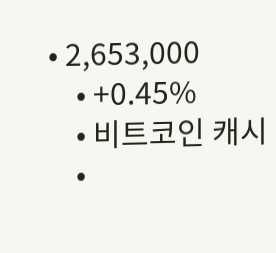• 2,653,000
    • +0.45%
    • 비트코인 캐시
    •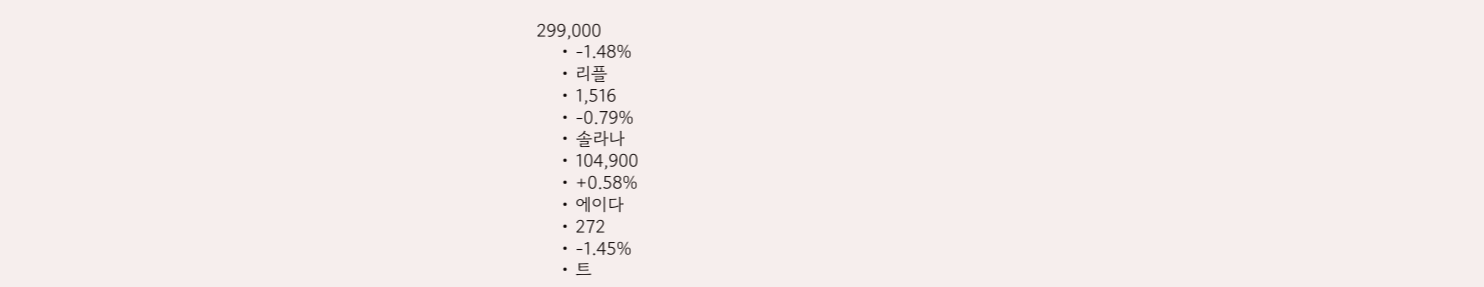299,000
    • -1.48%
    • 리플
    • 1,516
    • -0.79%
    • 솔라나
    • 104,900
    • +0.58%
    • 에이다
    • 272
    • -1.45%
    • 트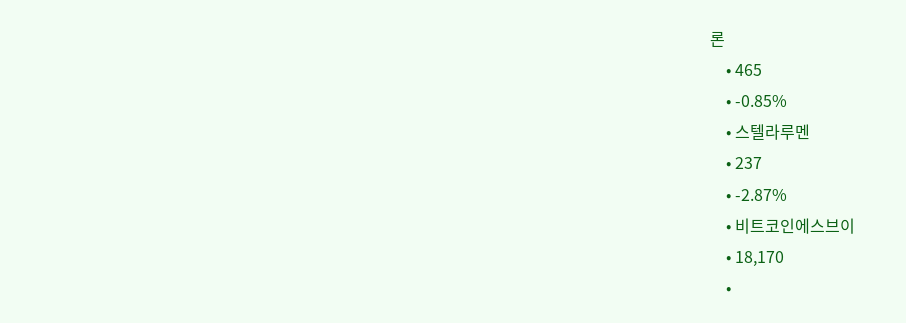론
    • 465
    • -0.85%
    • 스텔라루멘
    • 237
    • -2.87%
    • 비트코인에스브이
    • 18,170
    •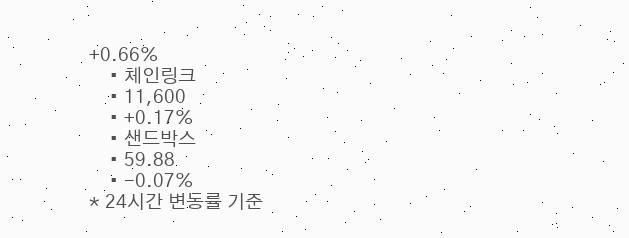+0.66%
    • 체인링크
    • 11,600
    • +0.17%
    • 샌드박스
    • 59.88
    • -0.07%
* 24시간 변동률 기준